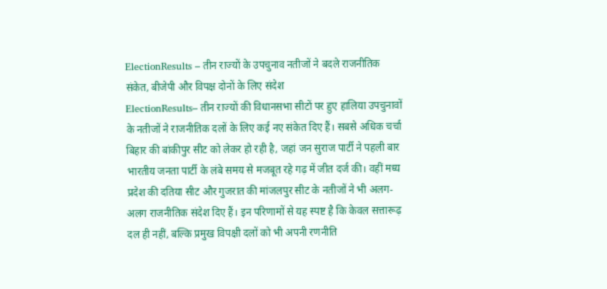ElectionResults – तीन राज्यों के उपचुनाव नतीजों ने बदले राजनीतिक संकेत, बीजेपी और विपक्ष दोनों के लिए संदेश
ElectionResults– तीन राज्यों की विधानसभा सीटों पर हुए हालिया उपचुनावों के नतीजों ने राजनीतिक दलों के लिए कई नए संकेत दिए हैं। सबसे अधिक चर्चा बिहार की बांकीपुर सीट को लेकर हो रही है, जहां जन सुराज पार्टी ने पहली बार भारतीय जनता पार्टी के लंबे समय से मजबूत रहे गढ़ में जीत दर्ज की। वहीं मध्य प्रदेश की दतिया सीट और गुजरात की मांजलपुर सीट के नतीजों ने भी अलग-अलग राजनीतिक संदेश दिए हैं। इन परिणामों से यह स्पष्ट है कि केवल सत्तारूढ़ दल ही नहीं, बल्कि प्रमुख विपक्षी दलों को भी अपनी रणनीति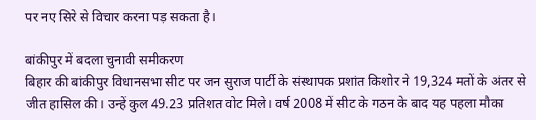पर नए सिरे से विचार करना पड़ सकता है।

बांकीपुर में बदला चुनावी समीकरण
बिहार की बांकीपुर विधानसभा सीट पर जन सुराज पार्टी के संस्थापक प्रशांत किशोर ने 19,324 मतों के अंतर से जीत हासिल की। उन्हें कुल 49.23 प्रतिशत वोट मिले। वर्ष 2008 में सीट के गठन के बाद यह पहला मौका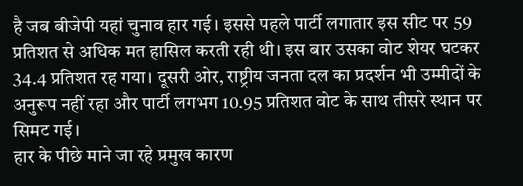है जब बीजेपी यहां चुनाव हार गई। इससे पहले पार्टी लगातार इस सीट पर 59 प्रतिशत से अधिक मत हासिल करती रही थी। इस बार उसका वोट शेयर घटकर 34.4 प्रतिशत रह गया। दूसरी ओर, राष्ट्रीय जनता दल का प्रदर्शन भी उम्मीदों के अनुरूप नहीं रहा और पार्टी लगभग 10.95 प्रतिशत वोट के साथ तीसरे स्थान पर सिमट गई।
हार के पीछे माने जा रहे प्रमुख कारण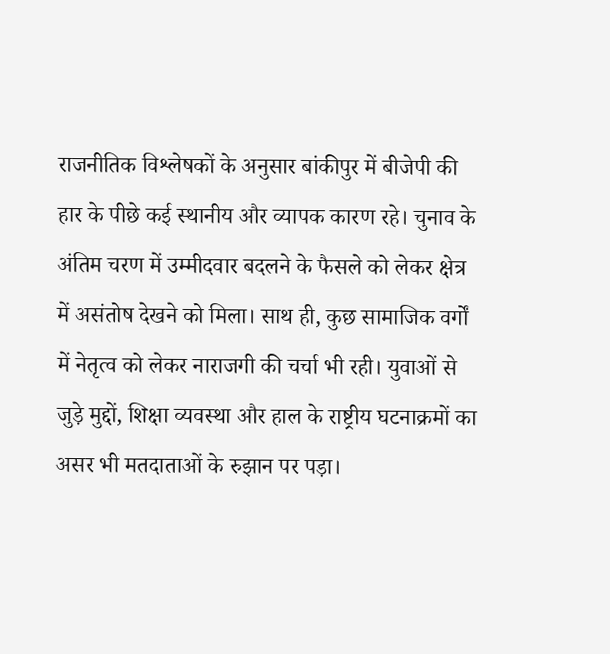राजनीतिक विश्लेषकों के अनुसार बांकीपुर में बीजेपी की हार के पीछे कई स्थानीय और व्यापक कारण रहे। चुनाव के अंतिम चरण में उम्मीदवार बदलने के फैसले को लेकर क्षेत्र में असंतोष देखने को मिला। साथ ही, कुछ सामाजिक वर्गों में नेतृत्व को लेकर नाराजगी की चर्चा भी रही। युवाओं से जुड़े मुद्दों, शिक्षा व्यवस्था और हाल के राष्ट्रीय घटनाक्रमों का असर भी मतदाताओं के रुझान पर पड़ा।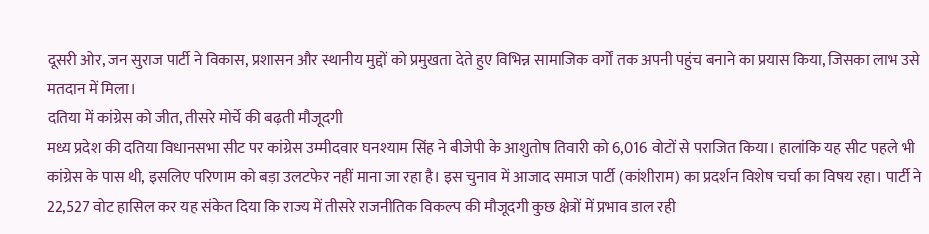दूसरी ओर, जन सुराज पार्टी ने विकास, प्रशासन और स्थानीय मुद्दों को प्रमुखता देते हुए विभिन्न सामाजिक वर्गों तक अपनी पहुंच बनाने का प्रयास किया, जिसका लाभ उसे मतदान में मिला।
दतिया में कांग्रेस को जीत, तीसरे मोर्चे की बढ़ती मौजूदगी
मध्य प्रदेश की दतिया विधानसभा सीट पर कांग्रेस उम्मीदवार घनश्याम सिंह ने बीजेपी के आशुतोष तिवारी को 6,016 वोटों से पराजित किया। हालांकि यह सीट पहले भी कांग्रेस के पास थी, इसलिए परिणाम को बड़ा उलटफेर नहीं माना जा रहा है। इस चुनाव में आजाद समाज पार्टी (कांशीराम) का प्रदर्शन विशेष चर्चा का विषय रहा। पार्टी ने 22,527 वोट हासिल कर यह संकेत दिया कि राज्य में तीसरे राजनीतिक विकल्प की मौजूदगी कुछ क्षेत्रों में प्रभाव डाल रही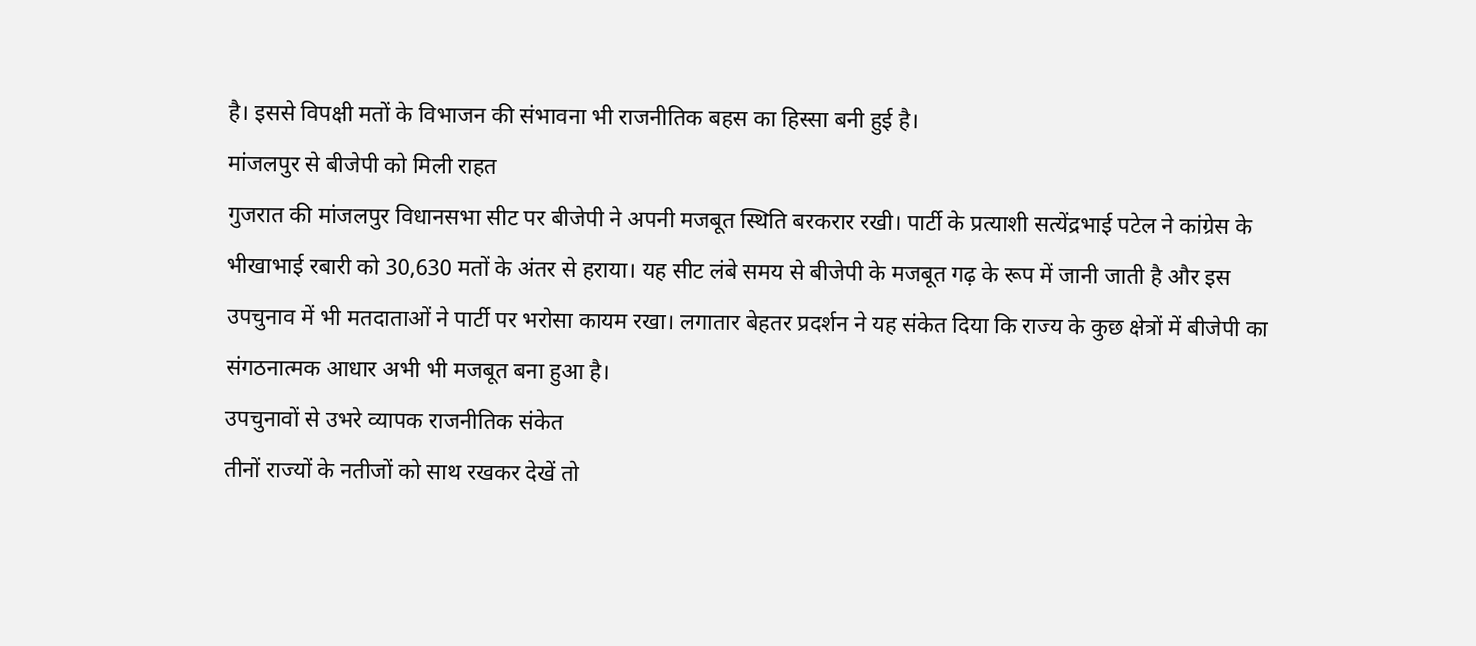है। इससे विपक्षी मतों के विभाजन की संभावना भी राजनीतिक बहस का हिस्सा बनी हुई है।
मांजलपुर से बीजेपी को मिली राहत
गुजरात की मांजलपुर विधानसभा सीट पर बीजेपी ने अपनी मजबूत स्थिति बरकरार रखी। पार्टी के प्रत्याशी सत्येंद्रभाई पटेल ने कांग्रेस के भीखाभाई रबारी को 30,630 मतों के अंतर से हराया। यह सीट लंबे समय से बीजेपी के मजबूत गढ़ के रूप में जानी जाती है और इस उपचुनाव में भी मतदाताओं ने पार्टी पर भरोसा कायम रखा। लगातार बेहतर प्रदर्शन ने यह संकेत दिया कि राज्य के कुछ क्षेत्रों में बीजेपी का संगठनात्मक आधार अभी भी मजबूत बना हुआ है।
उपचुनावों से उभरे व्यापक राजनीतिक संकेत
तीनों राज्यों के नतीजों को साथ रखकर देखें तो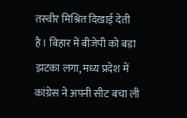तस्वीर मिश्रित दिखाई देती है। बिहार में बीजेपी को बड़ा झटका लगा, मध्य प्रदेश में कांग्रेस ने अपनी सीट बचा ली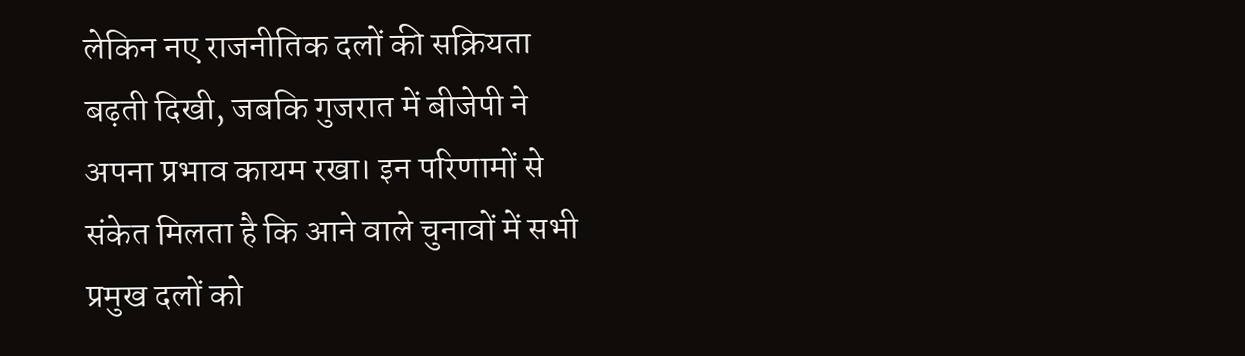लेकिन नए राजनीतिक दलों की सक्रियता बढ़ती दिखी, जबकि गुजरात में बीजेपी ने अपना प्रभाव कायम रखा। इन परिणामों से संकेत मिलता है कि आने वाले चुनावों में सभी प्रमुख दलों को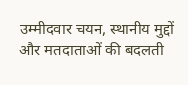उम्मीदवार चयन, स्थानीय मुद्दों और मतदाताओं की बदलती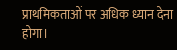प्राथमिकताओं पर अधिक ध्यान देना होगा।